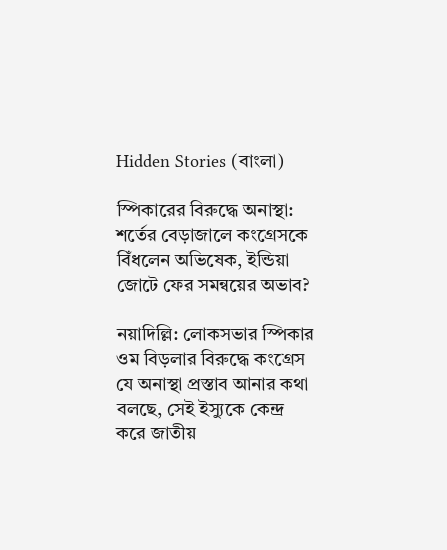Hidden Stories (বাংলা)

স্পিকারের বিরুদ্ধে অনাস্থা: শর্তের বেড়াজালে কংগ্রেসকে বিঁধলেন অভিষেক, ইন্ডিয়া জোটে ফের সমন্বয়ের অভাব?

নয়াদিল্লি: লোকসভার স্পিকার ওম বিড়লার বিরুদ্ধে কংগ্রেস যে অনাস্থা প্রস্তাব আনার কথা বলছে, সেই ইস্যুকে কেন্দ্র করে জাতীয়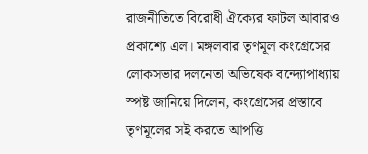রাজনীতিতে বিরোধী ঐক্যের ফাটল আবারও প্রকাশ্যে এল। মঙ্গলবার তৃণমূল কংগ্রেসের লোকসভার দলনেতা অভিষেক বন্দ্যোপাধ্যায় স্পষ্ট জানিয়ে দিলেন, কংগ্রেসের প্রস্তাবে তৃণমূলের সই করতে আপত্তি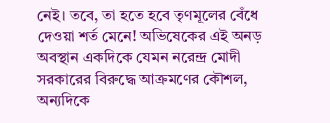নেই। তবে, তা হতে হবে তৃণমূলের বেঁধে দেওয়া শর্ত মেনে! অভিষেকের এই অনড় অবস্থান একদিকে যেমন নরেন্দ্র মোদী সরকারের বিরুদ্ধে আক্রমণের কৌশল, অন্যদিকে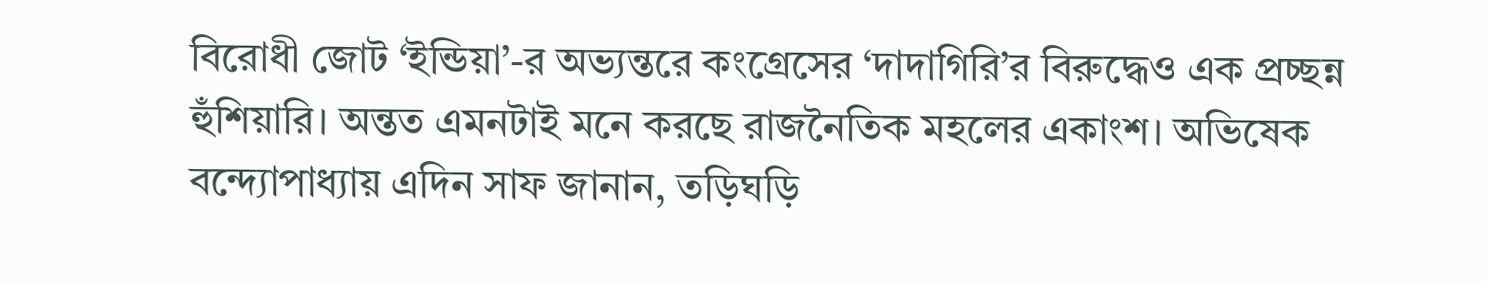বিরোধী জোট ‘ইন্ডিয়া’-র অভ্যন্তরে কংগ্রেসের ‘দাদাগিরি’র বিরুদ্ধেও এক প্রচ্ছন্ন হুঁশিয়ারি। অন্তত এমনটাই মনে করছে রাজনৈতিক মহলের একাংশ। অভিষেক বন্দ্যোপাধ্যায় এদিন সাফ জানান, তড়িঘড়ি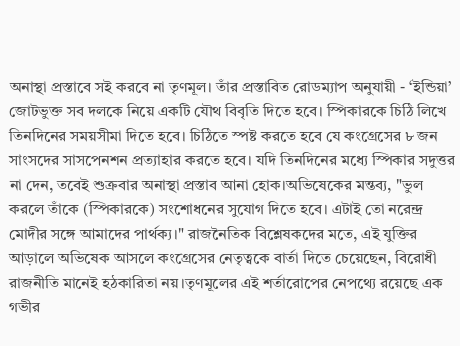অনাস্থা প্রস্তাবে সই করবে না তৃণমূল। তাঁর প্রস্তাবিত রোডম্যাপ অনুযায়ী - ‘ইন্ডিয়া’ জোটভুক্ত সব দলকে নিয়ে একটি যৌথ বিবৃতি দিতে হবে। স্পিকারকে চিঠি লিখে তিনদিনের সময়সীমা দিতে হবে। চিঠিতে স্পষ্ট করতে হবে যে কংগ্রেসের ৮ জন সাংসদের সাসপেনশন প্রত্যাহার করতে হবে। যদি তিনদিনের মধ্যে স্পিকার সদুত্তর না দেন, তবেই শুক্রবার অনাস্থা প্রস্তাব আনা হোক।অভিষেকের মন্তব্য, "ভুল করলে তাঁকে (স্পিকারকে) সংশোধনের সুযোগ দিতে হবে। এটাই তো নরেন্দ্র মোদীর সঙ্গে আমাদের পার্থক্য।" রাজনৈতিক বিশ্লেষকদের মতে, এই যুক্তির আড়ালে অভিষেক আসলে কংগ্রেসের নেতৃত্বকে বার্তা দিতে চেয়েছেন, বিরোধী রাজনীতি মানেই হঠকারিতা নয়।তৃণমূলের এই শর্তারোপের নেপথ্যে রয়েছে এক গভীর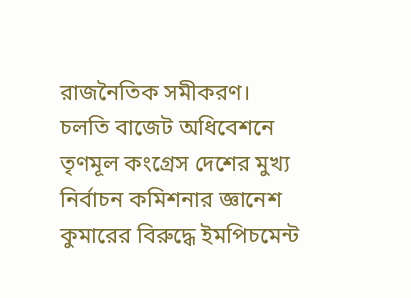রাজনৈতিক সমীকরণ। চলতি বাজেট অধিবেশনে তৃণমূল কংগ্রেস দেশের মুখ্য নির্বাচন কমিশনার জ্ঞানেশ কুমারের বিরুদ্ধে ইমপিচমেন্ট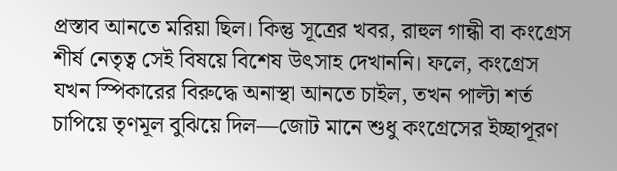প্রস্তাব আনতে মরিয়া ছিল। কিন্তু সূত্রের খবর, রাহুল গান্ধী বা কংগ্রেস শীর্ষ নেতৃত্ব সেই বিষয়ে বিশেষ উৎসাহ দেখাননি। ফলে, কংগ্রেস যখন স্পিকারের বিরুদ্ধে অনাস্থা আনতে চাইল, তখন পাল্টা শর্ত চাপিয়ে তৃণমূল বুঝিয়ে দিল—জোট মানে শুধু কংগ্রেসের ইচ্ছাপূরণ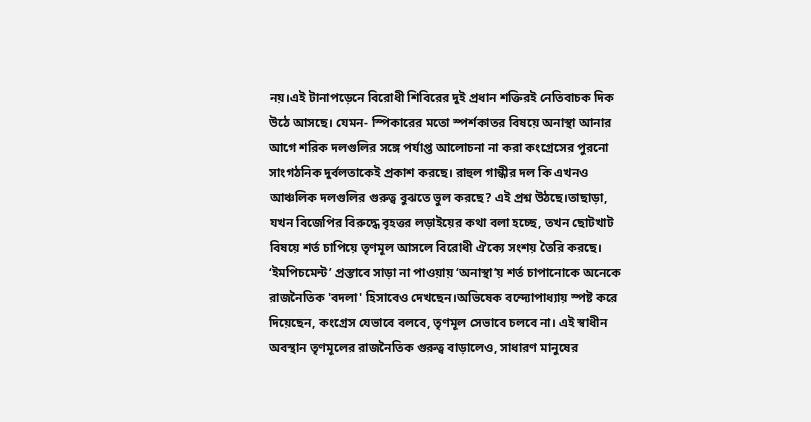নয়।এই টানাপড়েনে বিরোধী শিবিরের দুই প্রধান শক্তিরই নেতিবাচক দিক উঠে আসছে। যেমন- স্পিকারের মতো স্পর্শকাতর বিষয়ে অনাস্থা আনার আগে শরিক দলগুলির সঙ্গে পর্যাপ্ত আলোচনা না করা কংগ্রেসের পুরনো সাংগঠনিক দুর্বলতাকেই প্রকাশ করছে। রাহুল গান্ধীর দল কি এখনও আঞ্চলিক দলগুলির গুরুত্ব বুঝতে ভুল করছে? এই প্রশ্ন উঠছে।তাছাড়া, যখন বিজেপির বিরুদ্ধে বৃহত্তর লড়াইয়ের কথা বলা হচ্ছে, তখন ছোটখাট বিষয়ে শর্ত চাপিয়ে তৃণমূল আসলে বিরোধী ঐক্যে সংশয় তৈরি করছে। ‘ইমপিচমেন্ট’ প্রস্তাবে সাড়া না পাওয়ায় ‘অনাস্থা’য় শর্ত চাপানোকে অনেকে রাজনৈতিক 'বদলা' হিসাবেও দেখছেন।অভিষেক বন্দ্যোপাধ্যায় স্পষ্ট করে দিয়েছেন, কংগ্রেস যেভাবে বলবে, তৃণমূল সেভাবে চলবে না। এই স্বাধীন অবস্থান তৃণমূলের রাজনৈতিক গুরুত্ব বাড়ালেও, সাধারণ মানুষের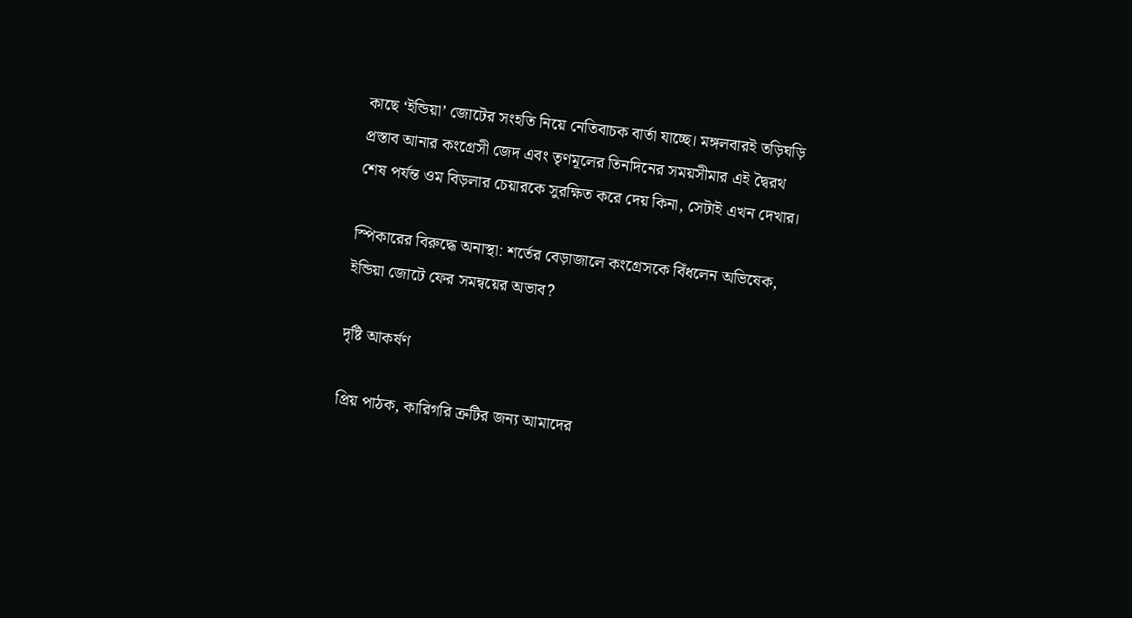কাছে ‘ইন্ডিয়া’ জোটের সংহতি নিয়ে নেতিবাচক বার্তা যাচ্ছে। মঙ্গলবারই তড়িঘড়ি প্রস্তাব আনার কংগ্রেসী জেদ এবং তৃণমূলের তিনদিনের সময়সীমার এই দ্বৈরথ শেষ পর্যন্ত ওম বিড়লার চেয়ারকে সুরক্ষিত করে দেয় কিনা, সেটাই এখন দেখার।

স্পিকারের বিরুদ্ধে অনাস্থা: শর্তের বেড়াজালে কংগ্রেসকে বিঁধলেন অভিষেক, ইন্ডিয়া জোটে ফের সমন্বয়ের অভাব?

দৃষ্টি আকর্ষণ

প্রিয় পাঠক, কারিগরি ত্রুটির জন্য আমাদের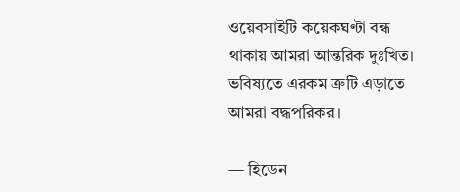ওয়েবসাইটি কয়েকঘণ্টা বন্ধ থাকায় আমরা আন্তরিক দুঃখিত। ভবিষ্যতে এরকম ত্রুটি এড়াতে আমরা বদ্ধপরিকর।

— হিডেন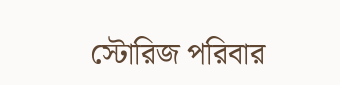স্টোরিজ পরিবার